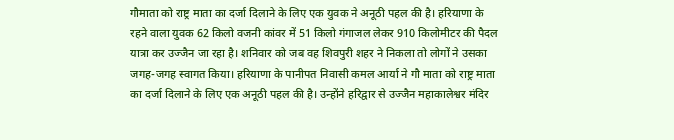गौमाता को राष्ट्र माता का दर्जा दिलाने के लिए एक युवक ने अनूठी पहल की है। हरियाणा के रहने वाला युवक 62 किलो वजनी कांवर में 51 किलो गंगाजल लेकर 910 किलोमीटर की पैदल यात्रा कर उज्जैन जा रहा है। शनिवार को जब वह शिवपुरी शहर ने निकला तो लोगों ने उसका जगह-जगह स्वागत किया। हरियाणा के पानीपत निवासी कमल आर्या ने गौ माता को राष्ट्र माता का दर्जा दिलाने के लिए एक अनूठी पहल की है। उन्होंने हरिद्वार से उज्जैन महाकालेश्वर मंदिर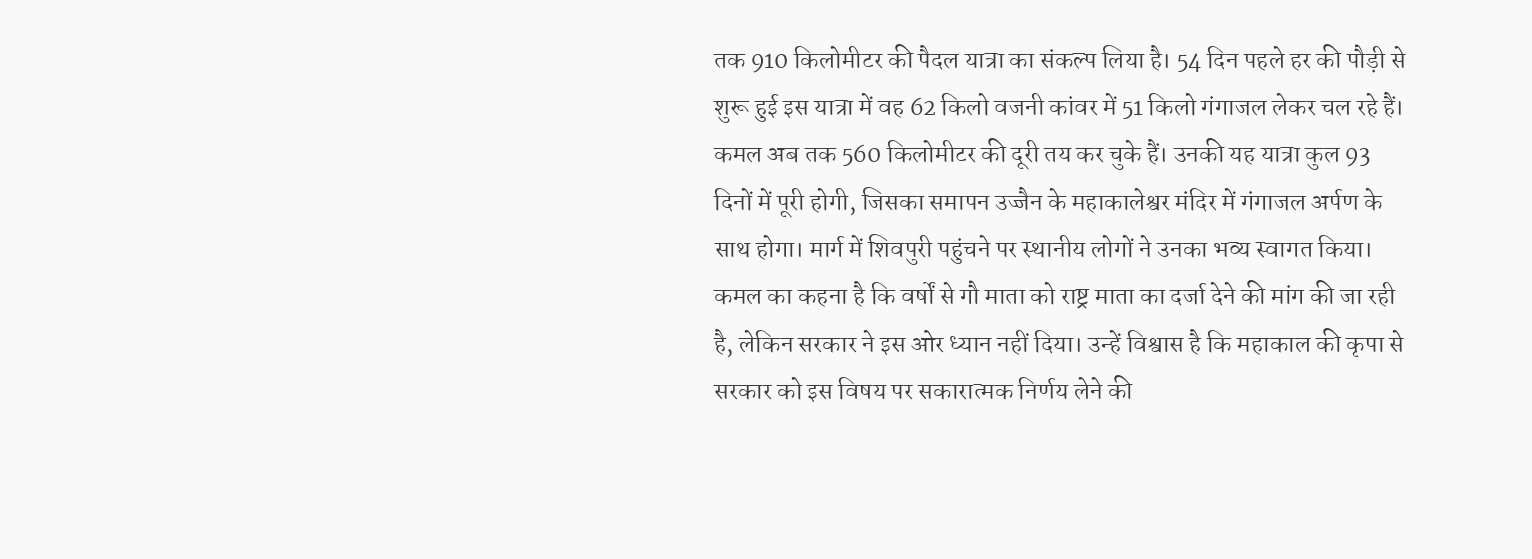तक 910 किलोमीटर की पैदल यात्रा का संकल्प लिया है। 54 दिन पहले हर की पौड़ी से शुरू हुई इस यात्रा में वह 62 किलो वजनी कांवर में 51 किलो गंगाजल लेकर चल रहे हैं। कमल अब तक 560 किलोमीटर की दूरी तय कर चुके हैं। उनकी यह यात्रा कुल 93 दिनों में पूरी होगी, जिसका समापन उज्जैन के महाकालेश्वर मंदिर में गंगाजल अर्पण के साथ होगा। मार्ग में शिवपुरी पहुंचने पर स्थानीय लोगों ने उनका भव्य स्वागत किया। कमल का कहना है कि वर्षों से गौ माता को राष्ट्र माता का दर्जा देने की मांग की जा रही है, लेकिन सरकार ने इस ओर ध्यान नहीं दिया। उन्हें विश्वास है कि महाकाल की कृपा से सरकार को इस विषय पर सकारात्मक निर्णय लेने की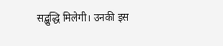सद्बुद्धि मिलेगी। उनकी इस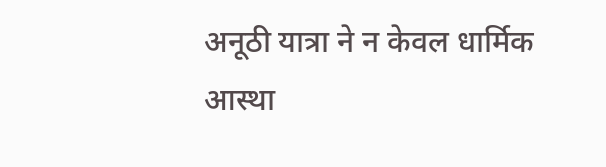अनूठी यात्रा ने न केवल धार्मिक आस्था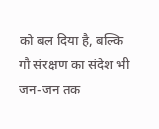को बल दिया है, बल्कि गौ संरक्षण का संदेश भी जन-जन तक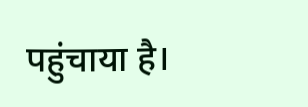पहुंचाया है।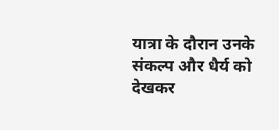यात्रा के दौरान उनके संकल्प और धैर्य को देखकर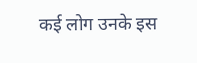कई लोग उनके इस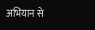अभियान से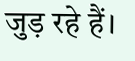जुड़ रहे हैं।